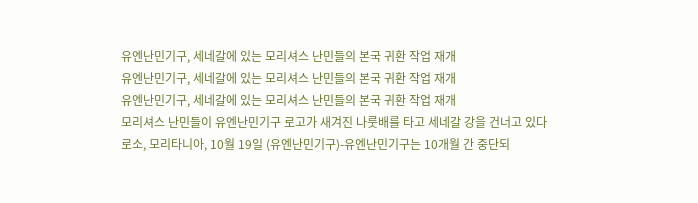유엔난민기구, 세네갈에 있는 모리셔스 난민들의 본국 귀환 작업 재개
유엔난민기구, 세네갈에 있는 모리셔스 난민들의 본국 귀환 작업 재개
유엔난민기구, 세네갈에 있는 모리셔스 난민들의 본국 귀환 작업 재개
모리셔스 난민들이 유엔난민기구 로고가 새겨진 나룻배를 타고 세네갈 강을 건너고 있다
로소, 모리타니아, 10월 19일 (유엔난민기구)-유엔난민기구는 10개월 간 중단되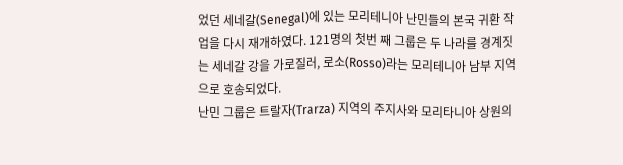었던 세네갈(Senegal)에 있는 모리테니아 난민들의 본국 귀환 작업을 다시 재개하였다. 121명의 첫번 째 그룹은 두 나라를 경계짓는 세네갈 강을 가로질러, 로소(Rosso)라는 모리테니아 남부 지역으로 호송되었다.
난민 그룹은 트랄자(Trarza) 지역의 주지사와 모리타니아 상원의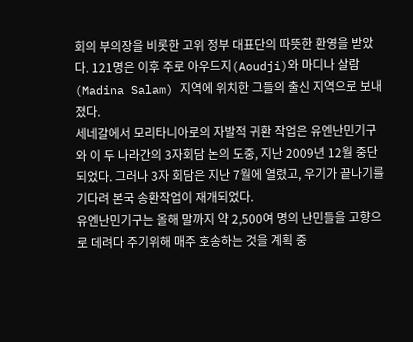회의 부의장을 비롯한 고위 정부 대표단의 따뜻한 환영을 받았다. 121명은 이후 주로 아우드지(Aoudji)와 마디나 살람(Madina Salam) 지역에 위치한 그들의 출신 지역으로 보내졌다.
세네갈에서 모리타니아로의 자발적 귀환 작업은 유엔난민기구와 이 두 나라간의 3자회담 논의 도중, 지난 2009년 12월 중단되었다. 그러나 3자 회담은 지난 7월에 열렸고, 우기가 끝나기를 기다려 본국 송환작업이 재개되었다.
유엔난민기구는 올해 말까지 약 2,500여 명의 난민들을 고향으로 데려다 주기위해 매주 호송하는 것을 계획 중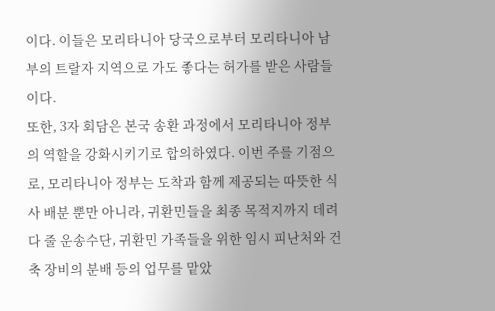이다. 이들은 모리타니아 당국으로부터 모리타니아 남부의 트랄자 지역으로 가도 좋다는 허가를 받은 사람들이다.
또한, 3자 회담은 본국 송환 과정에서 모리타니아 정부의 역할을 강화시키기로 합의하였다. 이번 주를 기점으로, 모리타니아 정부는 도착과 함께 제공되는 따뜻한 식사 배분 뿐만 아니라, 귀환민들을 최종 목적지까지 데려다 줄 운송수단, 귀환민 가족들을 위한 임시 피난처와 건축 장비의 분배 등의 업무를 맡았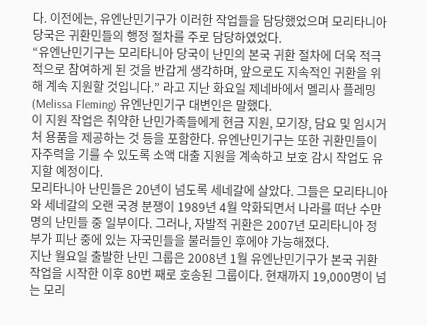다. 이전에는, 유엔난민기구가 이러한 작업들을 담당했었으며 모리타니아 당국은 귀환민들의 행정 절차를 주로 담당하였었다.
“유엔난민기구는 모리타니아 당국이 난민의 본국 귀환 절차에 더욱 적극적으로 참여하게 된 것을 반갑게 생각하며, 앞으로도 지속적인 귀환을 위해 계속 지원할 것입니다.” 라고 지난 화요일 제네바에서 멜리사 플레밍(Melissa Fleming) 유엔난민기구 대변인은 말했다.
이 지원 작업은 취약한 난민가족들에게 현금 지원, 모기장, 담요 및 임시거처 용품을 제공하는 것 등을 포함한다. 유엔난민기구는 또한 귀환민들이 자주력을 기를 수 있도록 소액 대출 지원을 계속하고 보호 감시 작업도 유지할 예정이다.
모리타니아 난민들은 20년이 넘도록 세네갈에 살았다. 그들은 모리타니아와 세네갈의 오랜 국경 분쟁이 1989년 4월 악화되면서 나라를 떠난 수만 명의 난민들 중 일부이다. 그러나, 자발적 귀환은 2007년 모리타니아 정부가 피난 중에 있는 자국민들을 불러들인 후에야 가능해졌다.
지난 월요일 출발한 난민 그룹은 2008년 1월 유엔난민기구가 본국 귀환 작업을 시작한 이후 80번 째로 호송된 그룹이다. 현재까지 19,000명이 넘는 모리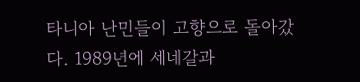타니아 난민들이 고향으로 돌아갔다. 1989년에 세네갈과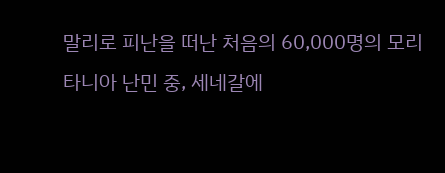말리로 피난을 떠난 처음의 60,000명의 모리타니아 난민 중, 세네갈에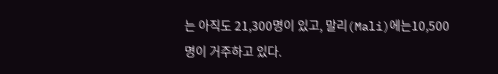는 아직도 21,300명이 있고, 말리(Mali)에는10,500명이 거주하고 있다.